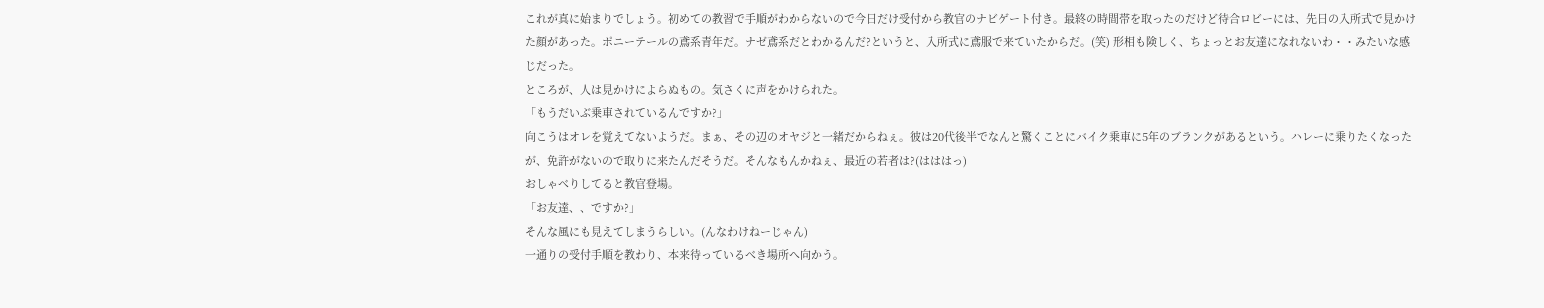これが真に始まりでしょう。初めての教習で手順がわからないので今日だけ受付から教官のナビゲート付き。最終の時間帯を取ったのだけど待合ロビーには、先日の入所式で見かけた顔があった。ポニーテールの鳶系青年だ。ナゼ鳶系だとわかるんだ?というと、入所式に鳶服で来ていたからだ。(笑) 形相も険しく、ちょっとお友達になれないわ・・みたいな感じだった。
ところが、人は見かけによらぬもの。気さくに声をかけられた。
「もうだいぶ乗車されているんですか?」
向こうはオレを覚えてないようだ。まぁ、その辺のオヤジと一緒だからねぇ。彼は20代後半でなんと驚くことにバイク乗車に5年のブランクがあるという。ハレーに乗りたくなったが、免許がないので取りに来たんだそうだ。そんなもんかねぇ、最近の若者は?(はははっ)
おしゃべりしてると教官登場。
「お友達、、ですか?」
そんな風にも見えてしまうらしい。(んなわけねーじゃん)
一通りの受付手順を教わり、本来待っているべき場所へ向かう。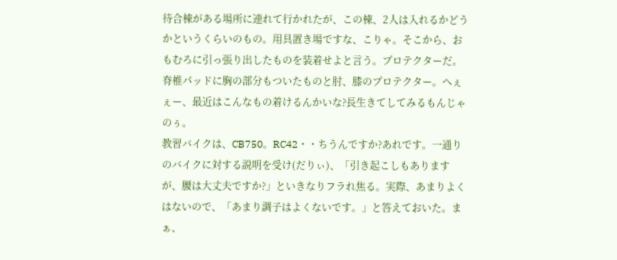待合棟がある場所に連れて行かれたが、この棟、2人は入れるかどうかというくらいのもの。用具置き場ですな、こりゃ。そこから、おもむろに引っ張り出したものを装着せよと言う。プロテクターだ。脊椎パッドに胸の部分もついたものと肘、膝のプロテクター。へぇぇー、最近はこんなもの着けるんかいな?長生きてしてみるもんじゃのぅ。
教習バイクは、CB750。RC42・・ちうんですか?あれです。一通りのバイクに対する説明を受け(だりぃ)、「引き起こしもありますが、腰は大丈夫ですか?」といきなりフラれ焦る。実際、あまりよくはないので、「あまり調子はよくないです。」と答えておいた。まぁ、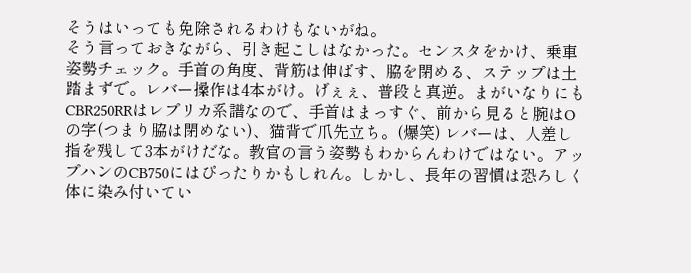そうはいっても免除されるわけもないがね。
そう言っておきながら、引き起こしはなかった。センスタをかけ、乗車姿勢チェック。手首の角度、背筋は伸ばす、脇を閉める、ステップは土踏まずで。レバー操作は4本がけ。げぇぇ、普段と真逆。まがいなりにもCBR250RRはレプリカ系譜なので、手首はまっすぐ、前から見ると腕はOの字(つまり脇は閉めない)、猫背で爪先立ち。(爆笑) レバーは、人差し指を残して3本がけだな。教官の言う姿勢もわからんわけではない。アップハンのCB750にはぴったりかもしれん。しかし、長年の習慣は恐ろしく体に染み付いてい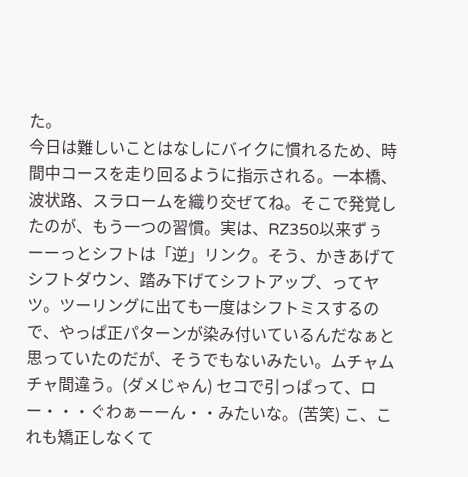た。
今日は難しいことはなしにバイクに慣れるため、時間中コースを走り回るように指示される。一本橋、波状路、スラロームを織り交ぜてね。そこで発覚したのが、もう一つの習慣。実は、RZ350以来ずぅーーっとシフトは「逆」リンク。そう、かきあげてシフトダウン、踏み下げてシフトアップ、ってヤツ。ツーリングに出ても一度はシフトミスするので、やっぱ正パターンが染み付いているんだなぁと思っていたのだが、そうでもないみたい。ムチャムチャ間違う。(ダメじゃん) セコで引っぱって、ロー・・・ぐわぁーーん・・みたいな。(苦笑) こ、これも矯正しなくて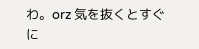わ。orz 気を抜くとすぐに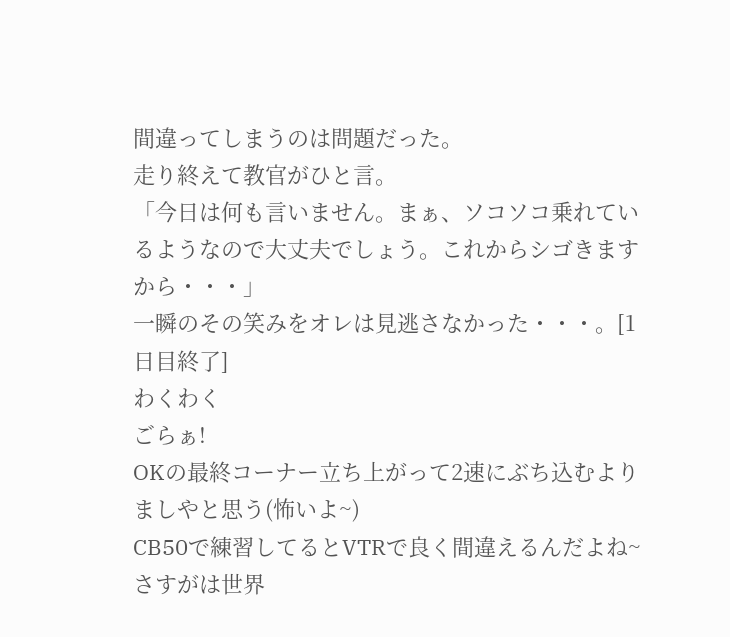間違ってしまうのは問題だった。
走り終えて教官がひと言。
「今日は何も言いません。まぁ、ソコソコ乗れているようなので大丈夫でしょう。これからシゴきますから・・・」
一瞬のその笑みをオレは見逃さなかった・・・。[1日目終了]
わくわく
ごらぁ!
OKの最終コーナー立ち上がって2速にぶち込むよりましやと思う(怖いよ~)
CB50で練習してるとVTRで良く間違えるんだよね~
さすがは世界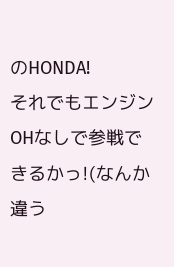のHONDA!
それでもエンジンOHなしで参戦できるかっ!(なんか違う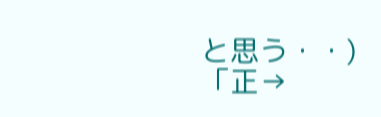と思う・・)
「正→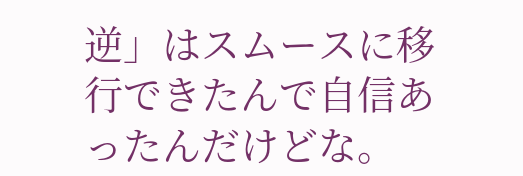逆」はスムースに移行できたんで自信あったんだけどな。